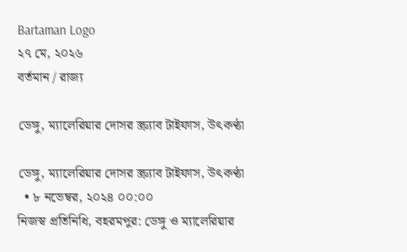Bartaman Logo
২৭ মে, ২০২৬
বর্তমান / রাজ্য

ডেঙ্গু, ম্যালেরিয়ার দোসর স্ক্র্যাব টাইফাস, উৎকণ্ঠা

ডেঙ্গু, ম্যালেরিয়ার দোসর স্ক্র্যাব টাইফাস, উৎকণ্ঠা
  • ৮ নভেম্বর, ২০২৪ ০০:০০
নিজস্ব প্রতিনিধি, বহরমপুর: ডেঙ্গু ও ম্যালেরিয়ার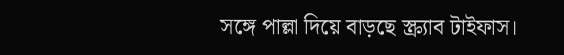সঙ্গে পাল্লা দিয়ে বাড়ছে স্ক্র্যাব টাইফাস।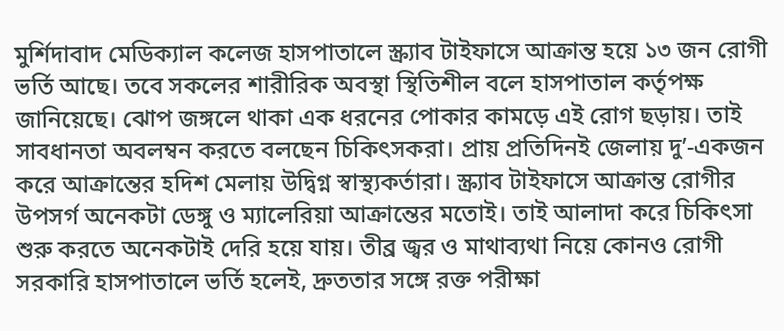মুর্শিদাবাদ মেডিক্যাল কলেজ হাসপাতালে স্ক্র্যাব টাইফাসে আক্রান্ত হয়ে ১৩ জন রোগী ভর্তি আছে। তবে সকলের শারীরিক অবস্থা স্থিতিশীল বলে হাসপাতাল কর্তৃপক্ষ জানিয়েছে। ঝোপ জঙ্গলে থাকা এক ধরনের পোকার কামড়ে এই রোগ ছড়ায়। তাই সাবধানতা অবলম্বন করতে বলছেন চিকিৎসকরা। প্রায় প্রতিদিনই জেলায় দু’-একজন করে আক্রান্তের হদিশ মেলায় উদ্বিগ্ন স্বাস্থ্যকর্তারা। স্ক্র্যাব টাইফাসে আক্রান্ত রোগীর উপসর্গ অনেকটা ডেঙ্গু ও ম্যালেরিয়া আক্রান্তের মতোই। তাই আলাদা করে চিকিৎসা শুরু করতে অনেকটাই দেরি হয়ে যায়। তীব্র জ্বর ও মাথাব্যথা নিয়ে কোনও রোগী সরকারি হাসপাতালে ভর্তি হলেই, দ্রুততার সঙ্গে রক্ত পরীক্ষা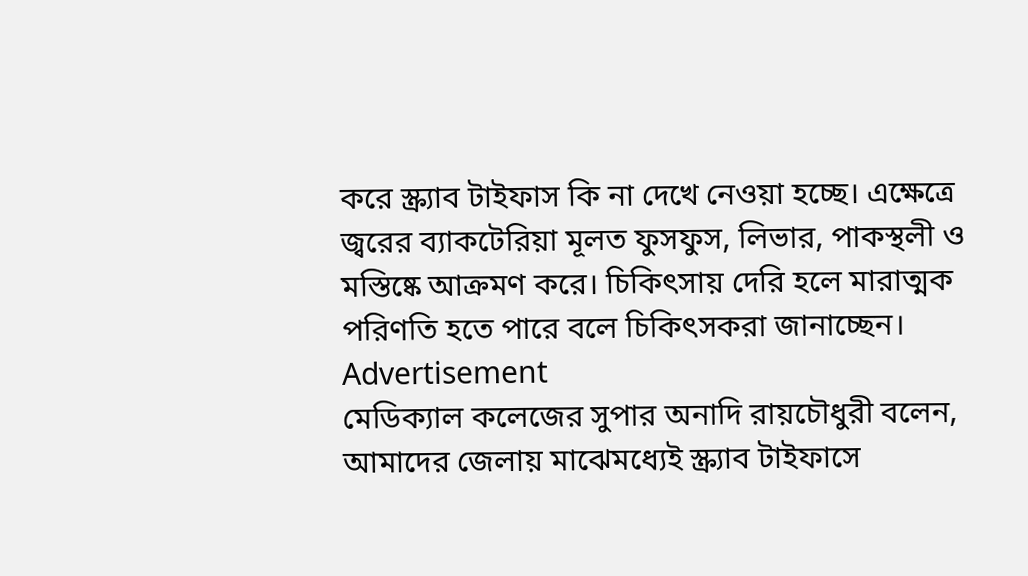করে স্ক্র্যাব টাইফাস কি না দেখে নেওয়া হচ্ছে। এক্ষেত্রে জ্বরের ব্যাকটেরিয়া মূলত ফুসফুস, লিভার, পাকস্থলী ও মস্তিষ্কে আক্রমণ করে। চিকিৎসায় দেরি হলে মারাত্মক পরিণতি হতে পারে বলে চিকিৎসকরা জানাচ্ছেন।
Advertisement
মেডিক্যাল কলেজের সুপার অনাদি রায়চৌধুরী বলেন, আমাদের জেলায় মাঝেমধ্যেই স্ক্র্যাব টাইফাসে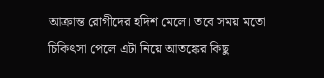আক্রান্ত রোগীদের হদিশ মেলে। তবে সময় মতো চিকিৎসা পেলে এটা নিয়ে আতঙ্কের কিছু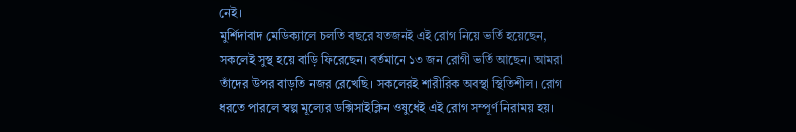নেই।
মুর্শিদাবাদ মেডিক্যালে চলতি বছরে যতজনই এই রোগ নিয়ে ভর্তি হয়েছেন, সকলেই সুস্থ হয়ে বাড়ি ফিরেছেন। বর্তমানে ১৩ জন রোগী ভর্তি আছেন। আমরা তাঁদের উপর বাড়তি নজর রেখেছি। সকলেরই শারীরিক অবস্থা স্থিতিশীল। রোগ ধরতে পারলে স্বল্প মূল্যের ডক্সিসাইক্লিন ওষুধেই এই রোগ সম্পূর্ণ নিরাময় হয়।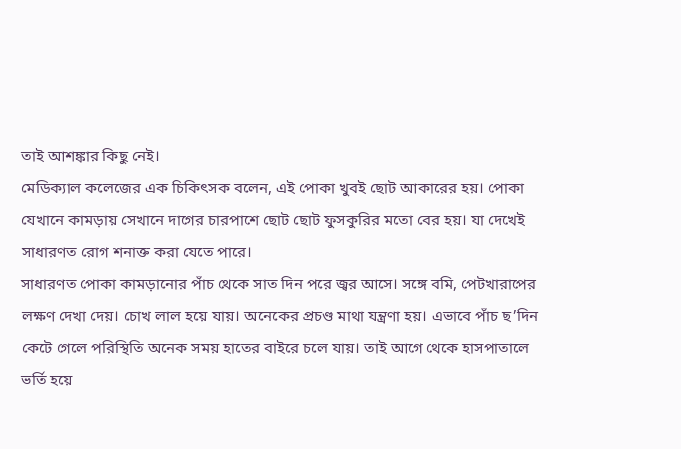তাই আশঙ্কার কিছু নেই।
মেডিক্যাল কলেজের এক চিকিৎসক বলেন, এই পোকা খুবই ছোট আকারের হয়। পোকা যেখানে কামড়ায় সেখানে দাগের চারপাশে ছোট ছোট ফুসকুরির মতো বের হয়। যা দেখেই সাধারণত রোগ শনাক্ত করা যেতে পারে।
সাধারণত পোকা কামড়ানোর পাঁচ থেকে সাত দিন পরে জ্বর আসে। সঙ্গে বমি, পেটখারাপের লক্ষণ দেখা দেয়। চোখ লাল হয়ে যায়। অনেকের প্রচণ্ড মাথা যন্ত্রণা হয়। এভাবে পাঁচ ছ’দিন কেটে গেলে পরিস্থিতি অনেক সময় হাতের বাইরে চলে যায়। তাই আগে থেকে হাসপাতালে ভর্তি হয়ে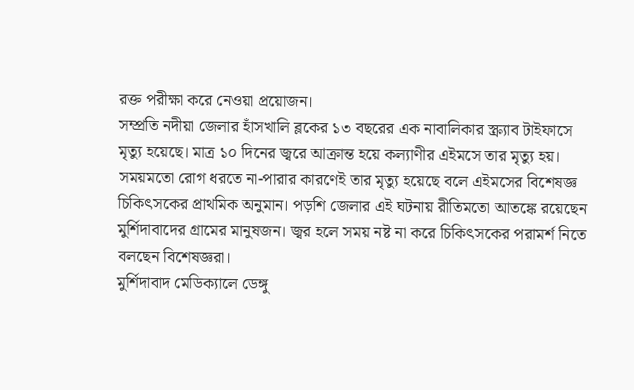রক্ত পরীক্ষা করে নেওয়া প্রয়োজন।
সম্প্রতি নদীয়া জেলার হাঁসখালি ব্লকের ১৩ বছরের এক নাবালিকার স্ক্র্যাব টাইফাসে মৃত্যু হয়েছে। মাত্র ১০ দিনের জ্বরে আক্রান্ত হয়ে কল্যাণীর এইমসে তার মৃত্যু হয়। সময়মতো রোগ ধরতে না-পারার কারণেই তার মৃত্যু হয়েছে বলে এইমসের বিশেষজ্ঞ চিকিৎসকের প্রাথমিক অনুমান। পড়শি জেলার এই ঘটনায় রীতিমতো আতঙ্কে রয়েছেন মুর্শিদাবাদের গ্রামের মানুষজন। জ্বর হলে সময় নষ্ট না করে চিকিৎসকের পরামর্শ নিতে বলছেন বিশেষজ্ঞরা।
মুর্শিদাবাদ মেডিক্যালে ডেঙ্গু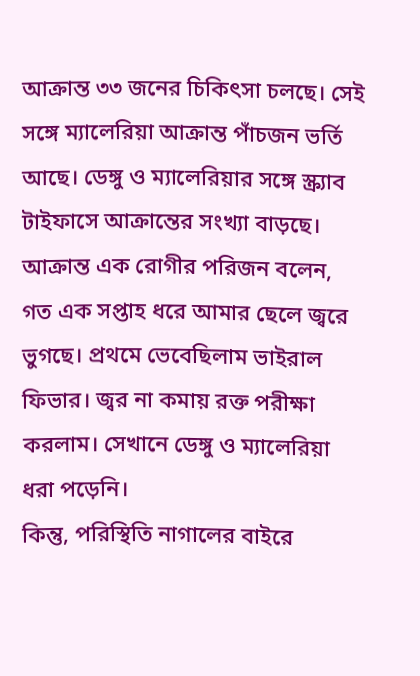আক্রান্ত ৩৩ জনের চিকিৎসা চলছে। সেই সঙ্গে ম্যালেরিয়া আক্রান্ত পাঁচজন ভর্তি আছে। ডেঙ্গু ও ম্যালেরিয়ার সঙ্গে স্ক্র্যাব টাইফাসে আক্রান্তের সংখ্যা বাড়ছে। আক্রান্ত এক রোগীর পরিজন বলেন, গত এক সপ্তাহ ধরে আমার ছেলে জ্বরে ভুগছে। প্রথমে ভেবেছিলাম ভাইরাল ফিভার। জ্বর না কমায় রক্ত পরীক্ষা করলাম। সেখানে ডেঙ্গু ও ম্যালেরিয়া ধরা পড়েনি।
কিন্তু, পরিস্থিতি নাগালের বাইরে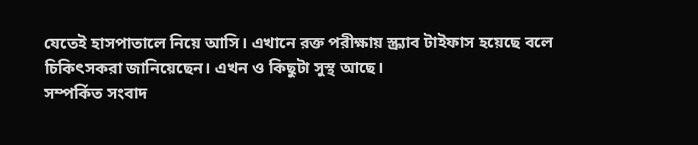যেতেই হাসপাতালে নিয়ে আসি। এখানে রক্ত পরীক্ষায় স্ক্র্যাব টাইফাস হয়েছে বলে চিকিৎসকরা জানিয়েছেন। এখন ও কিছুটা সুস্থ আছে।
সম্পর্কিত সংবাদ